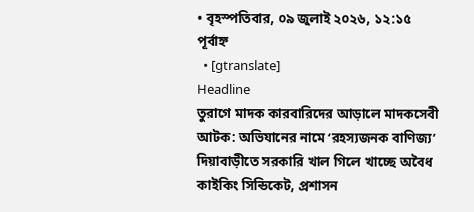• বৃহস্পতিবার, ০৯ জুলাই ২০২৬, ১২:১৫ পূর্বাহ্ন
  • [gtranslate]
Headline
তুরাগে মাদক কারবারিদের আড়ালে মাদকসেবী আটক: অভিযানের নামে ‘রহস্যজনক বাণিজ্য’ দিয়াবাড়ীতে সরকারি খাল গিলে খাচ্ছে অবৈধ কাইকিং সিন্ডিকেট, প্রশাসন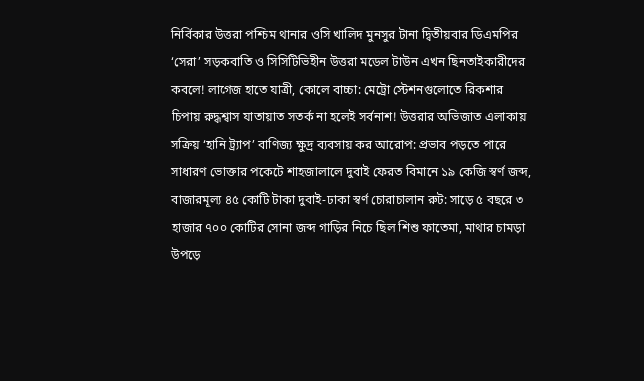নির্বিকার উত্তরা পশ্চিম থানার ওসি খালিদ মুনসুর টানা দ্বিতীয়বার ডিএমপির ‘সেরা’ সড়কবাতি ও সিসিটিভিহীন উত্তরা মডেল টাউন এখন ছিনতাইকারীদের কবলে! লাগেজ হাতে যাত্রী, কোলে বাচ্চা: মেট্রো স্টেশনগুলোতে রিকশার চিপায় রুদ্ধশ্বাস যাতায়াত সতর্ক না হলেই সর্বনাশ! উত্তরার অভিজাত এলাকায় সক্রিয় ‘হানি ট্র্যাপ’ বাণিজ্য ক্ষুদ্র ব্যবসায় কর আরোপ: প্রভাব পড়তে পারে সাধারণ ভোক্তার পকেটে শাহজালালে দুবাই ফেরত বিমানে ১৯ কেজি স্বর্ণ জব্দ, বাজারমূল্য ৪৫ কোটি টাকা দুবাই-ঢাকা স্বর্ণ চোরাচালান রুট: সাড়ে ৫ বছরে ৩ হাজার ৭০০ কোটির সোনা জব্দ গাড়ির নিচে ছিল শিশু ফাতেমা, মাথার চামড়া উপড়ে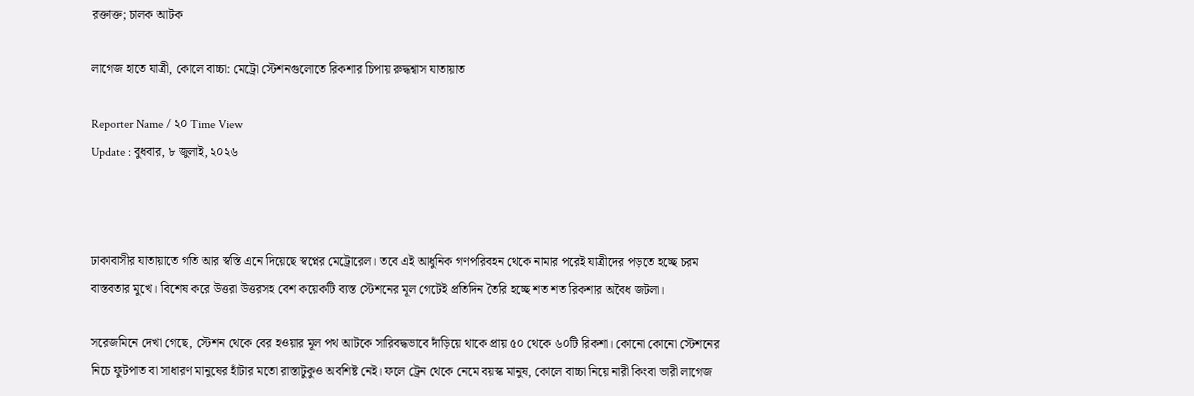রক্তাক্ত; চালক আটক

লাগেজ হাতে যাত্রী, কোলে বাচ্চা: মেট্রো স্টেশনগুলোতে রিকশার চিপায় রুদ্ধশ্বাস যাতায়াত

Reporter Name / ২০ Time View
Update : বুধবার, ৮ জুলাই, ২০২৬



ঢাকাবাসীর যাতায়াতে গতি আর স্বস্তি এনে দিয়েছে স্বপ্নের মেট্রোরেল। তবে এই আধুনিক গণপরিবহন থেকে নামার পরেই যাত্রীদের পড়তে হচ্ছে চরম বাস্তবতার মুখে। বিশেষ করে উত্তরা উত্তরসহ বেশ কয়েকটি ব্যস্ত স্টেশনের মূল গেটেই প্রতিদিন তৈরি হচ্ছে শত শত রিকশার অবৈধ জটলা।

সরেজমিনে দেখা গেছে, স্টেশন থেকে বের হওয়ার মূল পথ আটকে সারিবদ্ধভাবে দাঁড়িয়ে থাকে প্রায় ৫০ থেকে ৬০টি রিকশা। কোনো কোনো স্টেশনের নিচে ফুটপাত বা সাধারণ মানুষের হাঁটার মতো রাস্তাটুকুও অবশিষ্ট নেই। ফলে ট্রেন থেকে নেমে বয়স্ক মানুষ, কোলে বাচ্চা নিয়ে নারী কিংবা ভারী লাগেজ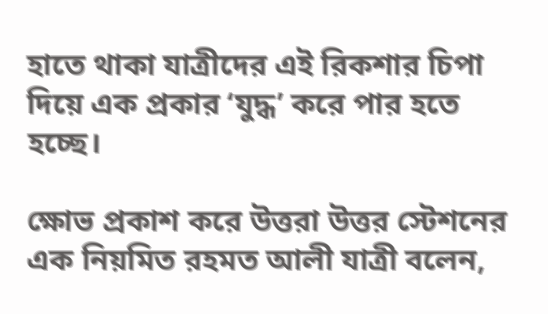হাতে থাকা যাত্রীদের এই রিকশার চিপা দিয়ে এক প্রকার ‘যুদ্ধ’ করে পার হতে হচ্ছে।

ক্ষোভ প্রকাশ করে উত্তরা উত্তর স্টেশনের এক নিয়মিত রহমত আলী যাত্রী বলেন,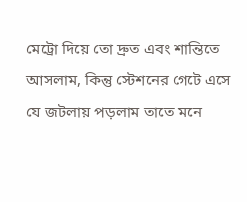মেট্রো দিয়ে তো দ্রুত এবং শান্তিতে আসলাম, কিন্তু স্টেশনের গেটে এসে যে জটলায় পড়লাম তাতে মনে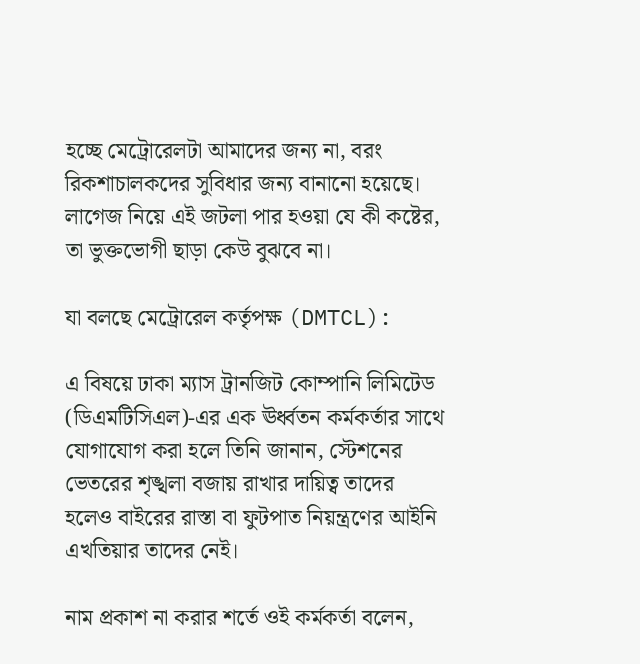হচ্ছে মেট্রোরেলটা আমাদের জন্য না, বরং রিকশাচালকদের সুবিধার জন্য বানানো হয়েছে। লাগেজ নিয়ে এই জটলা পার হওয়া যে কী কষ্টের, তা ভুক্তভোগী ছাড়া কেউ বুঝবে না।

যা বলছে মেট্রোরেল কর্তৃপক্ষ (DMTCL):

এ বিষয়ে ঢাকা ম্যাস ট্রানজিট কোম্পানি লিমিটেড (ডিএমটিসিএল)-এর এক ঊর্ধ্বতন কর্মকর্তার সাথে যোগাযোগ করা হলে তিনি জানান, স্টেশনের ভেতরের শৃঙ্খলা বজায় রাখার দায়িত্ব তাদের হলেও বাইরের রাস্তা বা ফুটপাত নিয়ন্ত্রণের আইনি এখতিয়ার তাদের নেই।

নাম প্রকাশ না করার শর্তে ওই কর্মকর্তা বলেন,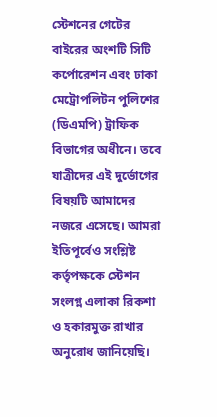স্টেশনের গেটের বাইরের অংশটি সিটি কর্পোরেশন এবং ঢাকা মেট্রোপলিটন পুলিশের (ডিএমপি) ট্রাফিক বিভাগের অধীনে। তবে যাত্রীদের এই দুর্ভোগের বিষয়টি আমাদের নজরে এসেছে। আমরা ইতিপূর্বেও সংশ্লিষ্ট কর্তৃপক্ষকে স্টেশন সংলগ্ন এলাকা রিকশা ও হকারমুক্ত রাখার অনুরোধ জানিয়েছি।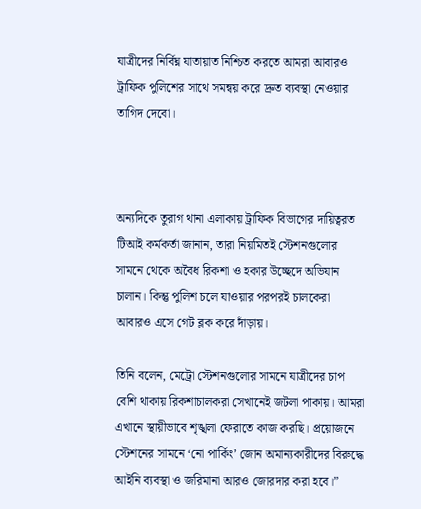যাত্রীদের নির্বিঘ্ন যাতায়াত নিশ্চিত করতে আমরা আবারও ট্রাফিক পুলিশের সাথে সমন্বয় করে দ্রুত ব্যবস্থা নেওয়ার তাগিদ দেবো।



অন্যদিকে তুরাগ থানা এলাকায় ট্রাফিক বিভাগের দায়িত্বরত টিআই কর্মকর্তা জানান, তারা নিয়মিতই স্টেশনগুলোর সামনে থেকে অবৈধ রিকশা ও হকার উচ্ছেদে অভিযান চালান। কিন্তু পুলিশ চলে যাওয়ার পরপরই চালকেরা আবারও এসে গেট ব্লক করে দাঁড়ায়।

তিনি বলেন, মেট্রো স্টেশনগুলোর সামনে যাত্রীদের চাপ বেশি থাকায় রিকশাচালকরা সেখানেই জটলা পাকায়। আমরা এখানে স্থায়ীভাবে শৃঙ্খলা ফেরাতে কাজ করছি। প্রয়োজনে স্টেশনের সামনে ‘নো পার্কিং’ জোন অমান্যকারীদের বিরুদ্ধে আইনি ব্যবস্থা ও জরিমানা আরও জোরদার করা হবে।”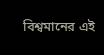বিশ্বমানের এই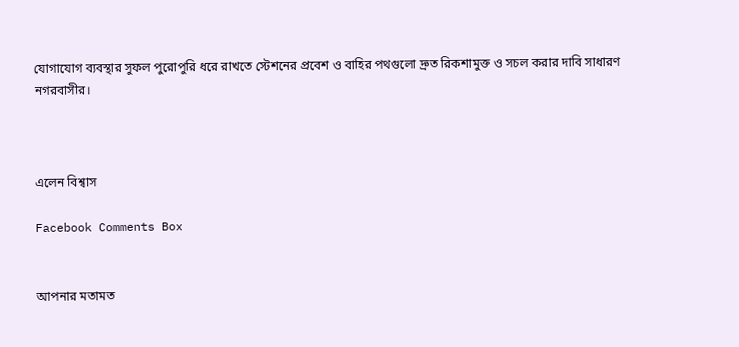যোগাযোগ ব্যবস্থার সুফল পুরোপুরি ধরে রাখতে স্টেশনের প্রবেশ ও বাহির পথগুলো দ্রুত রিকশামুক্ত ও সচল করার দাবি সাধারণ নগরবাসীর।



এলেন বিশ্বাস

Facebook Comments Box


আপনার মতামত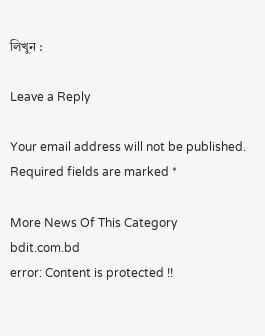লিখুন :

Leave a Reply

Your email address will not be published. Required fields are marked *

More News Of This Category
bdit.com.bd
error: Content is protected !!